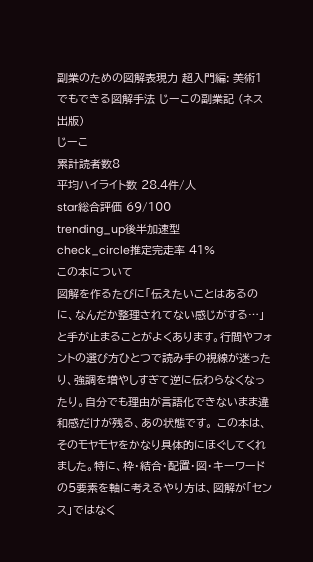副業のための図解表現力 超入門編: 美術1でもできる図解手法 じーこの副業記 (ネス出版)
じーこ
累計読者数8
平均ハイライト数 28.4件/人
star総合評価 69/100
trending_up後半加速型
check_circle推定完走率 41%
この本について
図解を作るたびに「伝えたいことはあるのに、なんだか整理されてない感じがする…」と手が止まることがよくあります。行間やフォントの選び方ひとつで読み手の視線が迷ったり、強調を増やしすぎて逆に伝わらなくなったり。自分でも理由が言語化できないまま違和感だけが残る、あの状態です。 この本は、そのモヤモヤをかなり具体的にほぐしてくれました。特に、枠・結合・配置・図・キーワードの5要素を軸に考えるやり方は、図解が「センス」ではなく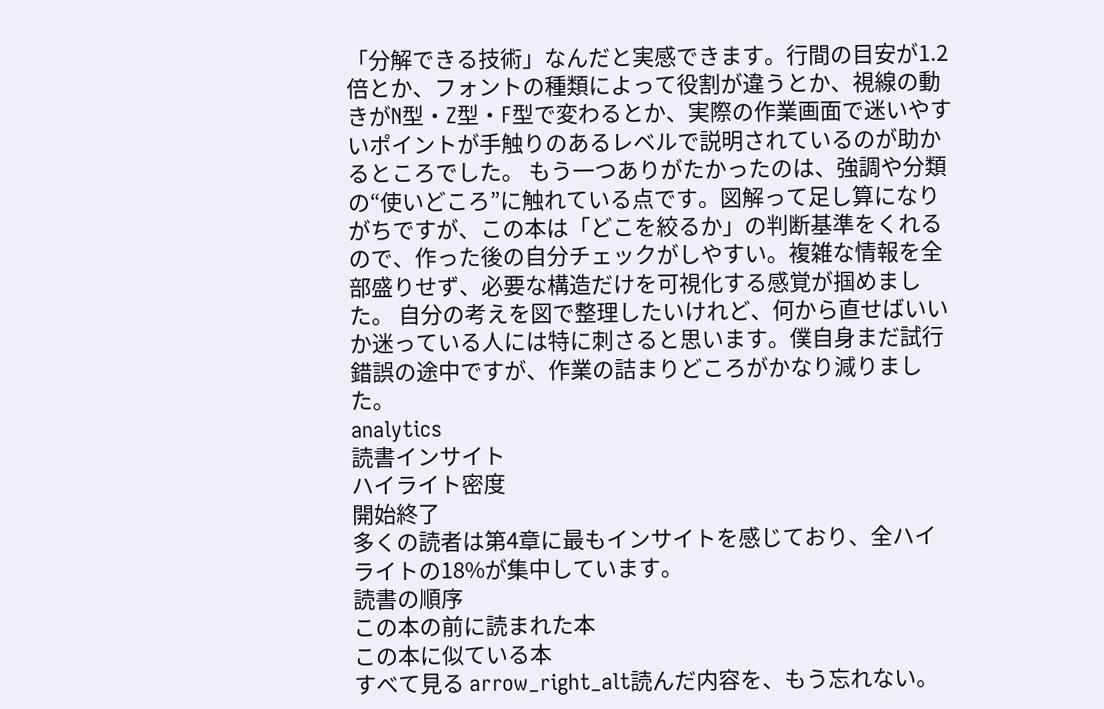「分解できる技術」なんだと実感できます。行間の目安が1.2倍とか、フォントの種類によって役割が違うとか、視線の動きがN型・Z型・F型で変わるとか、実際の作業画面で迷いやすいポイントが手触りのあるレベルで説明されているのが助かるところでした。 もう一つありがたかったのは、強調や分類の“使いどころ”に触れている点です。図解って足し算になりがちですが、この本は「どこを絞るか」の判断基準をくれるので、作った後の自分チェックがしやすい。複雑な情報を全部盛りせず、必要な構造だけを可視化する感覚が掴めました。 自分の考えを図で整理したいけれど、何から直せばいいか迷っている人には特に刺さると思います。僕自身まだ試行錯誤の途中ですが、作業の詰まりどころがかなり減りました。
analytics
読書インサイト
ハイライト密度
開始終了
多くの読者は第4章に最もインサイトを感じており、全ハイライトの18%が集中しています。
読書の順序
この本の前に読まれた本
この本に似ている本
すべて見る arrow_right_alt読んだ内容を、もう忘れない。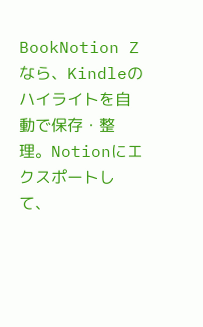BookNotion Zなら、Kindleのハイライトを自動で保存・整理。Notionにエクスポートして、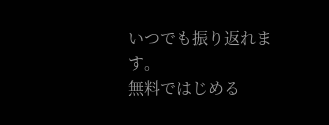いつでも振り返れます。
無料ではじめる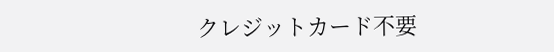クレジットカード不要